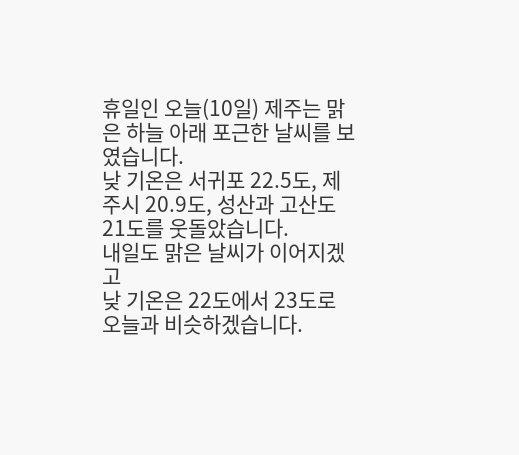휴일인 오늘(10일) 제주는 맑은 하늘 아래 포근한 날씨를 보였습니다.
낮 기온은 서귀포 22.5도, 제주시 20.9도, 성산과 고산도 21도를 웃돌았습니다.
내일도 맑은 날씨가 이어지겠고
낮 기온은 22도에서 23도로 오늘과 비슷하겠습니다.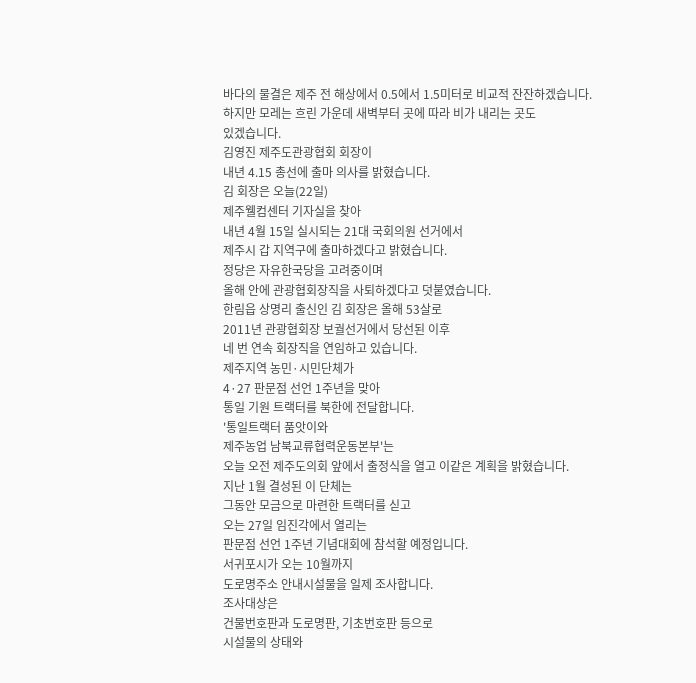바다의 물결은 제주 전 해상에서 0.5에서 1.5미터로 비교적 잔잔하겠습니다.
하지만 모레는 흐린 가운데 새벽부터 곳에 따라 비가 내리는 곳도
있겠습니다.
김영진 제주도관광협회 회장이
내년 4.15 총선에 출마 의사를 밝혔습니다.
김 회장은 오늘(22일)
제주웰컴센터 기자실을 찾아
내년 4월 15일 실시되는 21대 국회의원 선거에서
제주시 갑 지역구에 출마하겠다고 밝혔습니다.
정당은 자유한국당을 고려중이며
올해 안에 관광협회장직을 사퇴하겠다고 덧붙였습니다.
한림읍 상명리 출신인 김 회장은 올해 53살로
2011년 관광협회장 보궐선거에서 당선된 이후
네 번 연속 회장직을 연임하고 있습니다.
제주지역 농민·시민단체가
4·27 판문점 선언 1주년을 맞아
통일 기원 트랙터를 북한에 전달합니다.
'통일트랙터 품앗이와
제주농업 남북교류협력운동본부'는
오늘 오전 제주도의회 앞에서 출정식을 열고 이같은 계획을 밝혔습니다.
지난 1월 결성된 이 단체는
그동안 모금으로 마련한 트랙터를 싣고
오는 27일 임진각에서 열리는
판문점 선언 1주년 기념대회에 참석할 예정입니다.
서귀포시가 오는 10월까지
도로명주소 안내시설물을 일제 조사합니다.
조사대상은
건물번호판과 도로명판, 기초번호판 등으로
시설물의 상태와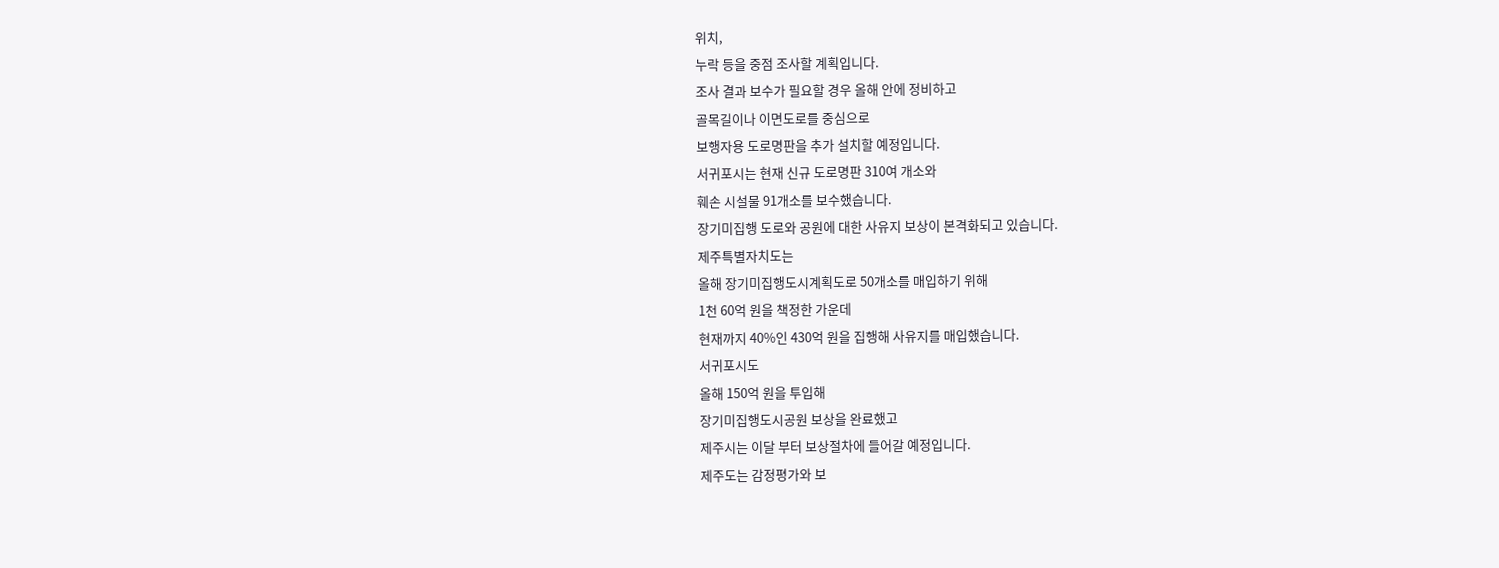위치,
누락 등을 중점 조사할 계획입니다.
조사 결과 보수가 필요할 경우 올해 안에 정비하고
골목길이나 이면도로를 중심으로
보행자용 도로명판을 추가 설치할 예정입니다.
서귀포시는 현재 신규 도로명판 310여 개소와
훼손 시설물 91개소를 보수했습니다.
장기미집행 도로와 공원에 대한 사유지 보상이 본격화되고 있습니다.
제주특별자치도는
올해 장기미집행도시계획도로 50개소를 매입하기 위해
1천 60억 원을 책정한 가운데
현재까지 40%인 430억 원을 집행해 사유지를 매입했습니다.
서귀포시도
올해 150억 원을 투입해
장기미집행도시공원 보상을 완료했고
제주시는 이달 부터 보상절차에 들어갈 예정입니다.
제주도는 감정평가와 보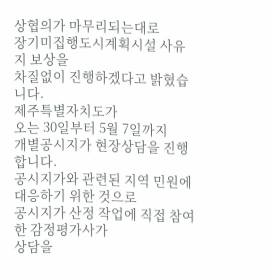상협의가 마무리되는대로
장기미집행도시계획시설 사유지 보상을
차질없이 진행하겠다고 밝혔습니다.
제주특별자치도가
오는 30일부터 5월 7일까지
개별공시지가 현장상담을 진행합니다.
공시지가와 관련된 지역 민원에 대응하기 위한 것으로
공시지가 산정 작업에 직접 참여한 감정평가사가
상담을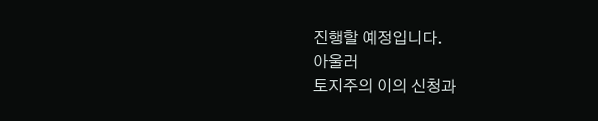진행할 예정입니다.
아울러
토지주의 이의 신청과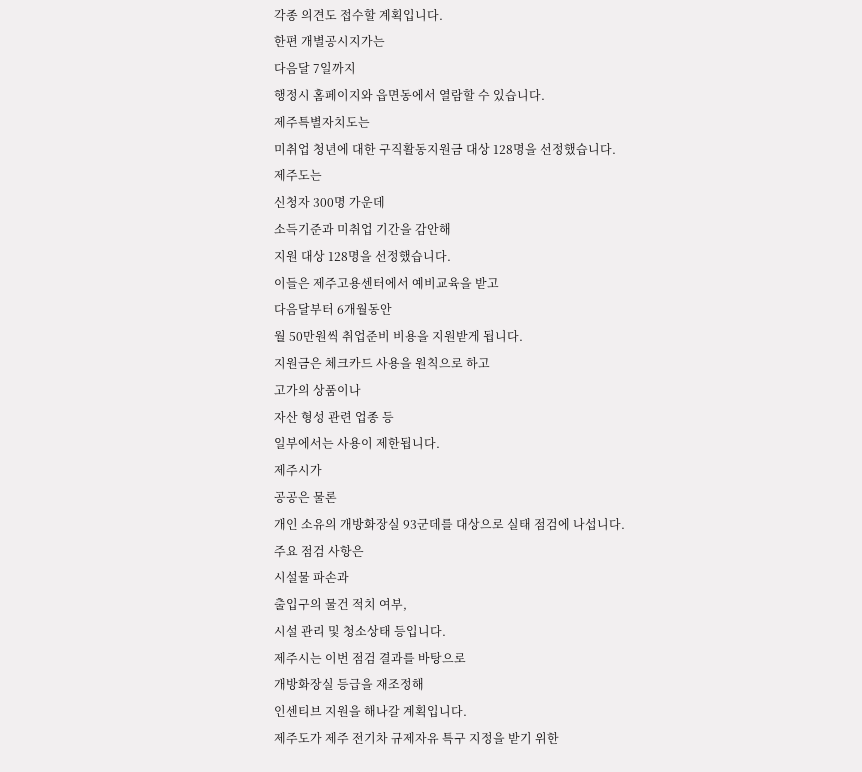각종 의견도 접수할 계획입니다.
한편 개별공시지가는
다음달 7일까지
행정시 홈페이지와 읍면동에서 열람할 수 있습니다.
제주특별자치도는
미취업 청년에 대한 구직활동지원금 대상 128명을 선정했습니다.
제주도는
신청자 300명 가운데
소득기준과 미취업 기간을 감안해
지원 대상 128명을 선정했습니다.
이들은 제주고용센터에서 예비교육을 받고
다음달부터 6개월동안
월 50만원씩 취업준비 비용을 지원받게 됩니다.
지원금은 체크카드 사용을 원칙으로 하고
고가의 상품이나
자산 형성 관련 업종 등
일부에서는 사용이 제한됩니다.
제주시가
공공은 물론
개인 소유의 개방화장실 93군데를 대상으로 실태 점검에 나섭니다.
주요 점검 사항은
시설물 파손과
출입구의 물건 적치 여부,
시설 관리 및 청소상태 등입니다.
제주시는 이번 점검 결과를 바탕으로
개방화장실 등급을 재조정해
인센티브 지원을 해나갈 계획입니다.
제주도가 제주 전기차 규제자유 특구 지정을 받기 위한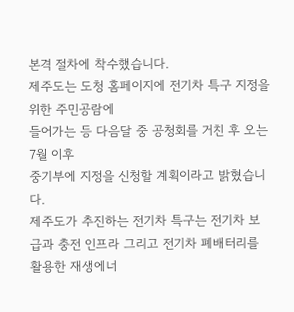본격 절차에 착수했습니다.
제주도는 도청 홈페이지에 전기차 특구 지정을 위한 주민공람에
들어가는 등 다음달 중 공청회를 거친 후 오는 7월 이후
중기부에 지정을 신청할 계획이라고 밝혔습니다.
제주도가 추진하는 전기차 특구는 전기차 보급과 충전 인프라 그리고 전기차 폐배터리를 활용한 재생에너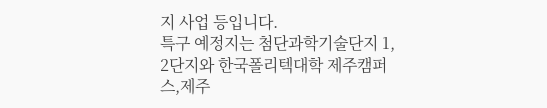지 사업 등입니다.
특구 예정지는 첨단과학기술단지 1, 2단지와 한국폴리텍대학 제주캠퍼스,제주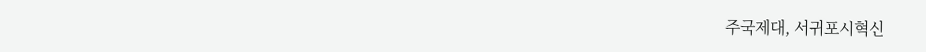주국제대, 서귀포시혁신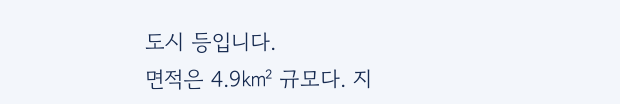도시 등입니다.
면적은 4.9㎢ 규모다. 지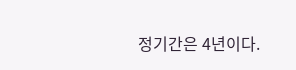정기간은 4년이다.